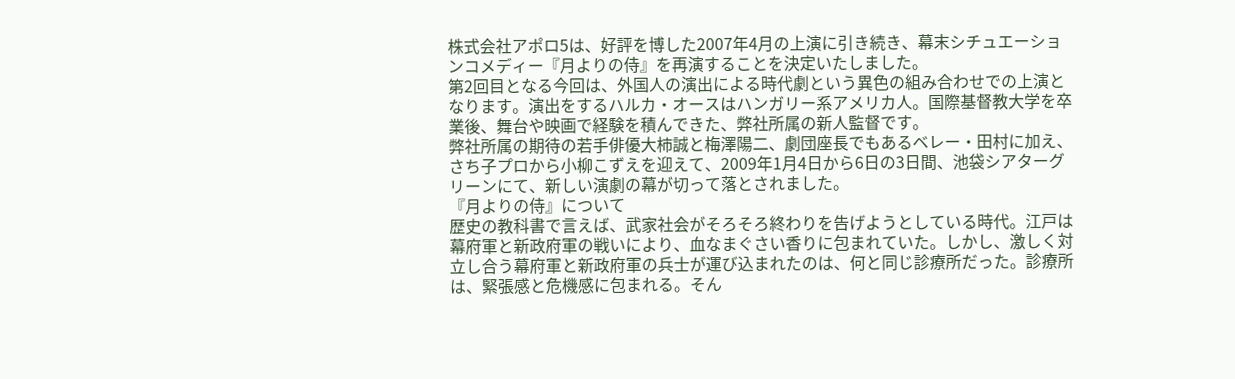株式会社アポロ5は、好評を博した2007年4月の上演に引き続き、幕末シチュエーションコメディー『月よりの侍』を再演することを決定いたしました。
第2回目となる今回は、外国人の演出による時代劇という異色の組み合わせでの上演となります。演出をするハルカ・オースはハンガリー系アメリカ人。国際基督教大学を卒業後、舞台や映画で経験を積んできた、弊社所属の新人監督です。
弊社所属の期待の若手俳優大柿誠と梅澤陽二、劇団座長でもあるベレー・田村に加え、さち子プロから小柳こずえを迎えて、2009年1月4日から6日の3日間、池袋シアターグリーンにて、新しい演劇の幕が切って落とされました。
『月よりの侍』について
歴史の教科書で言えば、武家社会がそろそろ終わりを告げようとしている時代。江戸は幕府軍と新政府軍の戦いにより、血なまぐさい香りに包まれていた。しかし、激しく対立し合う幕府軍と新政府軍の兵士が運び込まれたのは、何と同じ診療所だった。診療所は、緊張感と危機感に包まれる。そん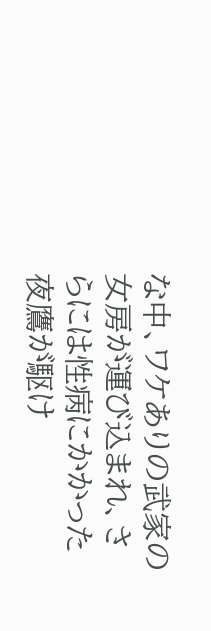な中、ワケありの武家の女房が運び込まれ、さらには性病にかかった夜鷹が駆け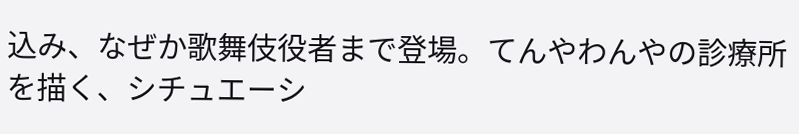込み、なぜか歌舞伎役者まで登場。てんやわんやの診療所を描く、シチュエーシ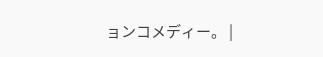ョンコメディー。 |